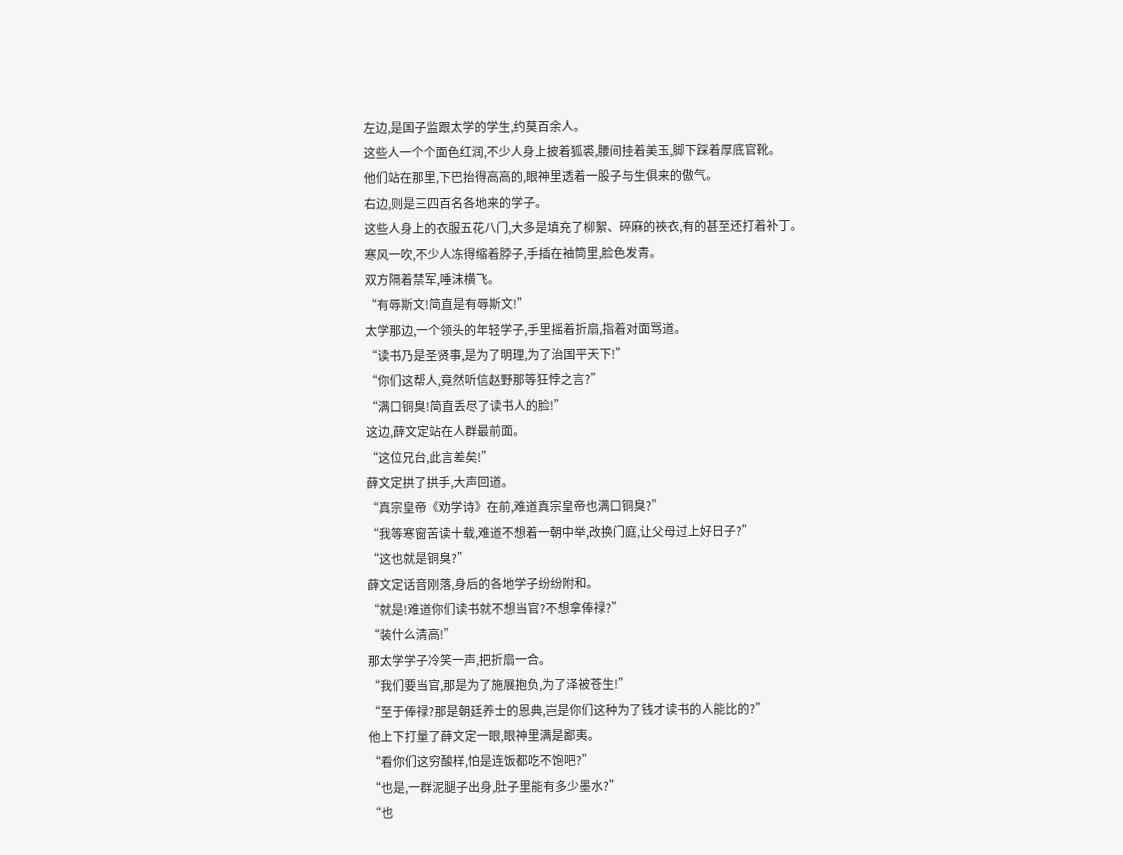左边,是国子监跟太学的学生,约莫百余人。
这些人一个个面色红润,不少人身上披着狐裘,腰间挂着美玉,脚下踩着厚底官靴。
他们站在那里,下巴抬得高高的,眼神里透着一股子与生俱来的傲气。
右边,则是三四百名各地来的学子。
这些人身上的衣服五花八门,大多是填充了柳絮、碎麻的裌衣,有的甚至还打着补丁。
寒风一吹,不少人冻得缩着脖子,手插在袖筒里,脸色发青。
双方隔着禁军,唾沫横飞。
“有辱斯文!简直是有辱斯文!”
太学那边,一个领头的年轻学子,手里摇着折扇,指着对面骂道。
“读书乃是圣贤事,是为了明理,为了治国平天下!”
“你们这帮人,竟然听信赵野那等狂悖之言?”
“满口铜臭!简直丢尽了读书人的脸!”
这边,薛文定站在人群最前面。
“这位兄台,此言差矣!”
薛文定拱了拱手,大声回道。
“真宗皇帝《劝学诗》在前,难道真宗皇帝也满口铜臭?”
“我等寒窗苦读十载,难道不想着一朝中举,改换门庭,让父母过上好日子?”
“这也就是铜臭?”
薛文定话音刚落,身后的各地学子纷纷附和。
“就是!难道你们读书就不想当官?不想拿俸禄?”
“装什么清高!”
那太学学子冷笑一声,把折扇一合。
“我们要当官,那是为了施展抱负,为了泽被苍生!”
“至于俸禄?那是朝廷养士的恩典,岂是你们这种为了钱才读书的人能比的?”
他上下打量了薛文定一眼,眼神里满是鄙夷。
“看你们这穷酸样,怕是连饭都吃不饱吧?”
“也是,一群泥腿子出身,肚子里能有多少墨水?”
“也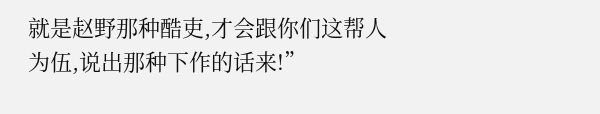就是赵野那种酷吏,才会跟你们这帮人为伍,说出那种下作的话来!”